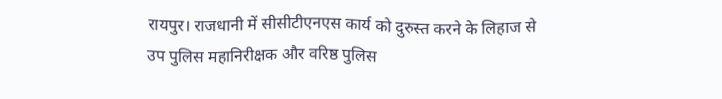रायपुर। राजधानी में सीसीटीएनएस कार्य को दुरुस्त करने के लिहाज से उप पुलिस महानिरीक्षक और वरिष्ठ पुलिस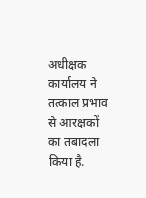अधीक्षक कार्यालय ने तत्काल प्रभाव से आरक्षकों का तबादला किया है.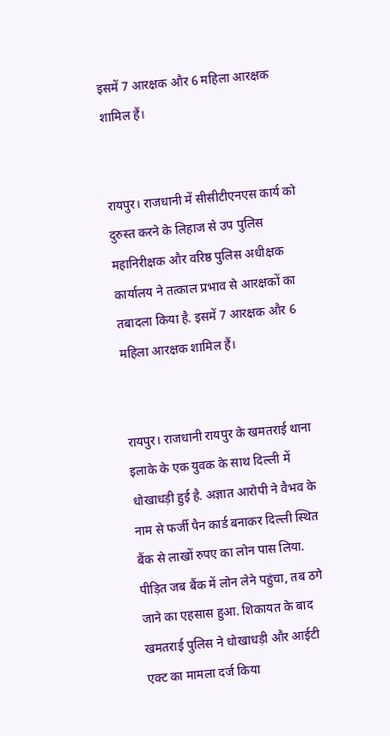इसमें 7 आरक्षक और 6 महिला आरक्षक शामिल हैं।


रायपुर। राजधानी में सीसीटीएनएस कार्य को दुरुस्त करने के लिहाज से उप पुलिस महानिरीक्षक और वरिष्ठ पुलिस अधीक्षक कार्यालय ने तत्काल प्रभाव से आरक्षकों का तबादला किया है. इसमें 7 आरक्षक और 6 महिला आरक्षक शामिल हैं।


रायपुर। राजधानी रायपुर के खमतराई थाना इलाके के एक युवक के साथ दिल्ली में धोखाधड़ी हुई है. अज्ञात आरोपी ने वैभव के नाम से फर्जी पैन कार्ड बनाकर दिल्ली स्थित बैंक से लाखों रुपए का लोन पास लिया. पीड़ित जब बैंक में लोन लेने पहुंचा, तब ठगे जाने का एहसास हुआ. शिकायत के बाद खमतराई पुलिस ने धोखाधड़ी और आईटी एक्ट का मामला दर्ज किया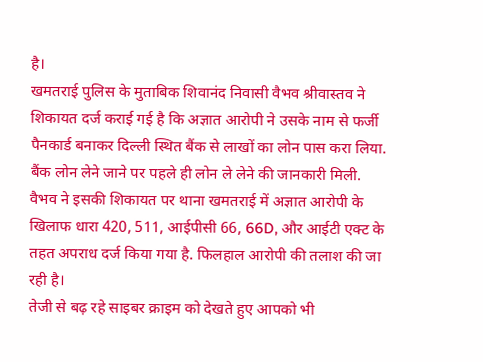है।
खमतराई पुलिस के मुताबिक शिवानंद निवासी वैभव श्रीवास्तव ने शिकायत दर्ज कराई गई है कि अज्ञात आरोपी ने उसके नाम से फर्जी पैनकार्ड बनाकर दिल्ली स्थित बैंक से लाखों का लोन पास करा लिया. बैंक लोन लेने जाने पर पहले ही लोन ले लेने की जानकारी मिली. वैभव ने इसकी शिकायत पर थाना खमतराई में अज्ञात आरोपी के खिलाफ धारा 420, 511, आईपीसी 66, 66D, और आईटी एक्ट के तहत अपराध दर्ज किया गया है. फिलहाल आरोपी की तलाश की जा रही है।
तेजी से बढ़ रहे साइबर क्राइम को देखते हुए आपको भी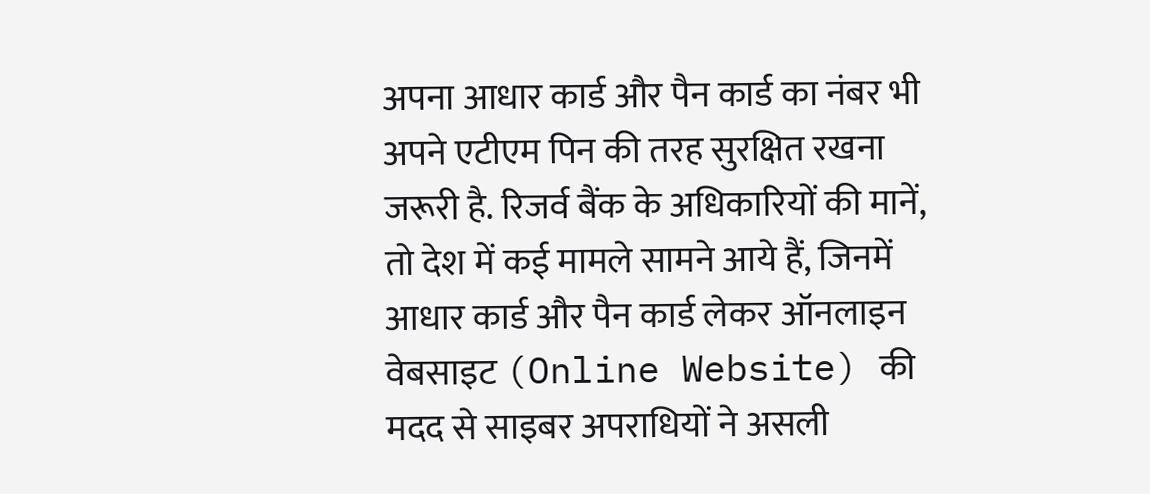अपना आधार कार्ड और पैन कार्ड का नंबर भी अपने एटीएम पिन की तरह सुरक्षित रखना जरूरी है. रिजर्व बैंक के अधिकारियों की मानें, तो देश में कई मामले सामने आये हैं, जिनमें आधार कार्ड और पैन कार्ड लेकर ऑनलाइन वेबसाइट (Online Website) की मदद से साइबर अपराधियों ने असली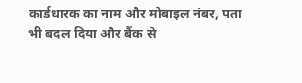कार्डधारक का नाम और मोबाइल नंबर, पता भी बदल दिया और बैंक से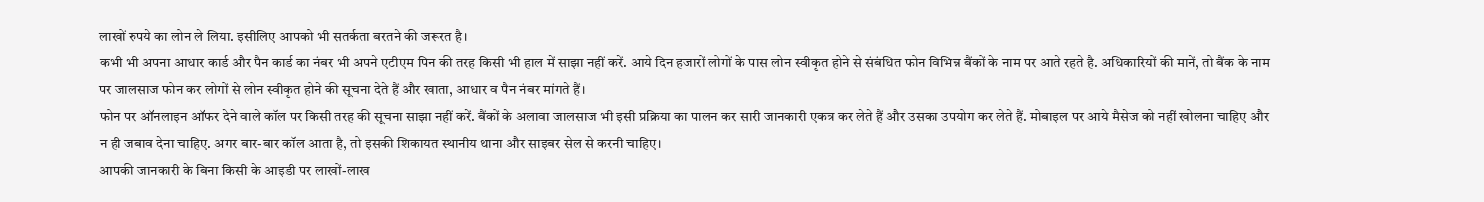लाखों रुपये का लोन ले लिया. इसीलिए आपको भी सतर्कता बरतने की जरूरत है।
कभी भी अपना आधार कार्ड और पैन कार्ड का नंबर भी अपने एटीएम पिन की तरह किसी भी हाल में साझा नहीं करें. आये दिन हजारों लोगों के पास लोन स्वीकृत होने से संबंधित फोन विभिन्न बैंकों के नाम पर आते रहते है. अधिकारियों की मानें, तो बैंक के नाम पर जालसाज फोन कर लोगों से लोन स्वीकृत होने की सूचना देते हैं और खाता, आधार व पैन नंबर मांगते हैं।
फोन पर ऑनलाइन ऑफर देने वाले कॉल पर किसी तरह की सूचना साझा नहीं करें. बैंकों के अलावा जालसाज भी इसी प्रक्रिया का पालन कर सारी जानकारी एकत्र कर लेते हैं और उसका उपयोग कर लेते हैं. मोबाइल पर आये मैसेज को नहीं खोलना चाहिए और न ही जबाव देना चाहिए. अगर बार-बार कॉल आता है, तो इसकी शिकायत स्थानीय थाना और साइबर सेल से करनी चाहिए।
आपकी जानकारी के बिना किसी के आइडी पर लाखों-लाख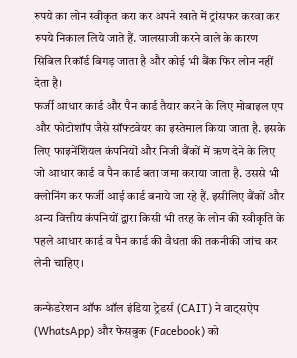रुपये का लोन स्वीकृत करा कर अपने खाते में ट्रांसफर करवा कर रुपये निकाल लिये जाते हैं. जालसाजी करने वाले के कारण सिबिल रिकॉर्ड बिगड़ जाता है और कोई भी बैंक फिर लोन नहीं देता है।
फर्जी आधार कार्ड और पैन कार्ड तैयार करने के लिए मोबाइल एप और फोटोशॉप जैसे सॉफ्टवेयर का इस्तेमाल किया जाता है. इसके लिए फाइनेंशियल कंपनियों और निजी बैंकों में ऋण देने के लिए जो आधार कार्ड व पैन कार्ड बता जमा कराया जाता है. उससे भी क्लोनिंग कर फर्जी आई कार्ड बनाये जा रहे हैं. इसीलिए बैंकों और अन्य वित्तीय कंपनियों द्वारा किसी भी तरह के लोन की स्वीकृति के पहले आधार कार्ड व पैन कार्ड की वैधता की तकनीकी जांच कर लेनी चाहिए।

कन्फेडरेशन ऑफ ऑल इंडिया ट्रेडर्स (CAIT) ने वाट्सऐप (WhatsApp) और फेसबुक (Facebook) को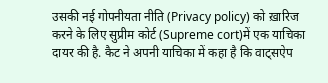उसकी नई गोपनीयता नीति (Privacy policy) को ख़ारिज करने के लिए सुप्रीम कोर्ट (Supreme cort)में एक याचिका दायर की है. कैट ने अपनी याचिका में कहा है कि वाट्सऐप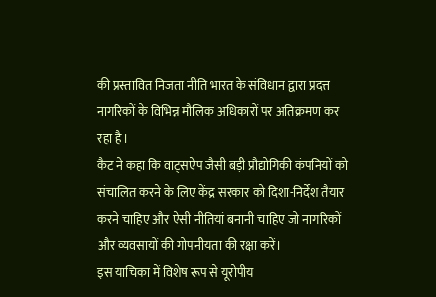की प्रस्तावित निजता नीति भारत के संविधान द्वारा प्रदत्त नागरिकों के विभिन्न मौलिक अधिकारों पर अतिक्रमण कर रहा है।
कैट ने कहा कि वाट्सऐप जैसी बड़ी प्रौद्योगिकी कंपनियों को संचालित करने के लिए केंद्र सरकार को दिशा-निर्देश तैयार करने चाहिए और ऐसी नीतियां बनानी चाहिए जो नागरिकों और व्यवसायों की गोपनीयता की रक्षा करें।
इस याचिका में विशेष रूप से यूरोपीय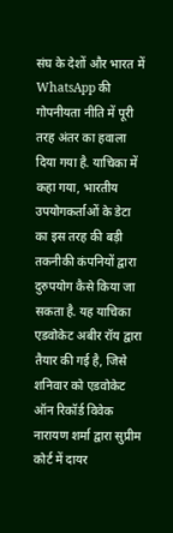संघ के देशों और भारत में WhatsApp की गोपनीयता नीति में पूरी तरह अंतर का हवाला दिया गया है. याचिका में कहा गया, भारतीय उपयोगकर्ताओं के डेटा का इस तरह की बड़ी तकनीकी कंपनियों द्वारा दुरुपयोग कैसे किया जा सकता है. यह याचिका एडवोकेट अबीर रॉय द्वारा तैयार की गई है, जिसे शनिवार को एडवोकेट ऑन रिकॉर्ड विवेक नारायण शर्मा द्वारा सुप्रीम कोर्ट में दायर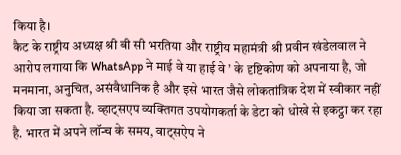किया है।
कैट के राष्ट्रीय अध्यक्ष श्री बी सी भरतिया और राष्ट्रीय महामंत्री श्री प्रवीन खंडेलवाल ने आरोप लगाया कि WhatsApp ने माई वे या हाई वे ’ के दृष्टिकोण को अपनाया है, जो मनमाना, अनुचित, असंवैधानिक है और इसे भारत जैसे लोकतांत्रिक देश में स्वीकार नहीं किया जा सकता है. व्हाट्सएप व्यक्तिगत उपयोगकर्ता के डेटा को धोखे से इकट्ठा कर रहा है. भारत में अपने लॉन्च के समय, वाट्सऐप ने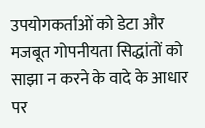उपयोगकर्ताओं को डेटा और मजबूत गोपनीयता सिद्धांतों को साझा न करने के वादे के आधार पर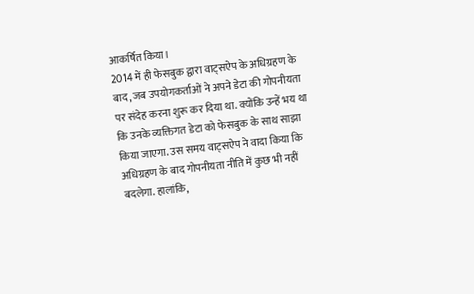आकर्षित किया।
2014 में ही फेसबुक द्वारा वाट्सऐप के अधिग्रहण के बाद, जब उपयोगकर्ताओं ने अपने डेटा की गोपनीयता पर संदेह करना शुरू कर दिया था. क्योंकि उन्हें भय था कि उनके व्यक्तिगत डेटा को फेसबुक के साथ साझा किया जाएगा. उस समय वाट्सऐप ने वादा किया कि अधिग्रहण के बाद गोपनीयता नीति में कुछ भी नहीं बदलेगा. हालांकि,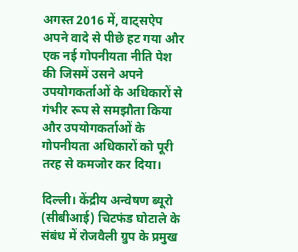अगस्त 2016 में, वाट्सऐप अपने वादे से पीछे हट गया और एक नई गोपनीयता नीति पेश की जिसमें उसने अपने उपयोगकर्ताओं के अधिकारों से गंभीर रूप से समझौता किया और उपयोगकर्ताओं के गोपनीयता अधिकारों को पूरी तरह से कमजोर कर दिया।

दिल्ली। केंद्रीय अन्वेषण ब्यूरो (सीबीआई) चिटफंड घोटाले के संबंध में रोजवैली ग्रुप के प्रमुख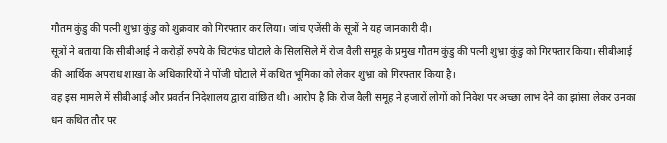गौतम कुंडु की पत्नी शुभ्रा कुंडु को शुक्रवार को गिरफ्तार कर लिया। जांच एजेंसी के सूत्रों ने यह जानकारी दी।
सूत्रों ने बताया कि सीबीआई ने करोड़ों रुपये के चिटफंड घोटाले के सिलसिले में रोज वैली समूह के प्रमुख गौतम कुंडु की पत्नी शुभ्रा कुंडु को गिरफ्तार किया। सीबीआई की आर्थिक अपराध शाखा के अधिकारियों ने पोंजी घोटाले में कथित भूमिका को लेकर शुभ्रा को गिरफ्तार किया है।
वह इस मामले में सीबीआई और प्रवर्तन निदेशालय द्वारा वांछित थी। आरोप है कि रोज वैली समूह ने हजारों लोगों को निवेश पर अच्छा लाभ देने का झांसा लेकर उनका धन कथित तौर पर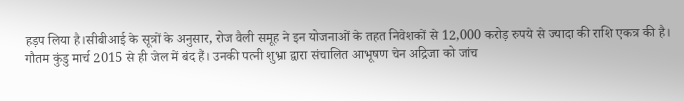हड़प लिया है।सीबीआई के सूत्रों के अनुसार, रोज वैली समूह ने इन योजनाओं के तहत निवेशकों से 12,000 करोड़ रुपये से ज्यादा की राशि एकत्र की है।
गौतम कुंडु मार्च 2015 से ही जेल में बंद हैं। उनकी पत्नी शुभ्रा द्वारा संचालित आभूषण चेन अद्रिजा को जांच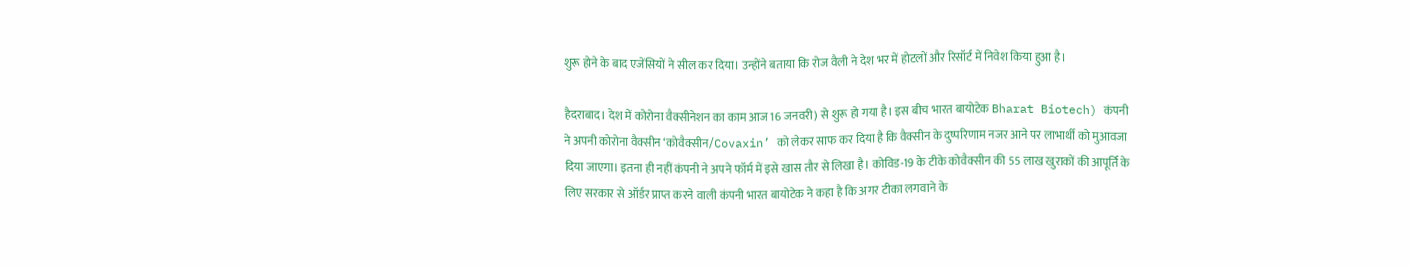शुरू होने के बाद एजेंसियों ने सील कर दिया। उन्होंने बताया कि रोज वैली ने देश भर में होटलों और रिसॉर्ट में निवेश किया हुआ है।

हैदराबाद। देश में कोरोना वैक्सीनेशन का काम आज 16 जनवरी) से शुरू हो गया है। इस बीच भारत बायोटेक Bharat Biotech) कंपनी ने अपनी कोरोना वैक्सीन ‘कोवैक्सीन/Covaxin’ को लेकर साफ कर दिया है कि वैक्सीन के दुष्परिणाम नजर आने पर लाभार्थी को मुआवजा दिया जाएगा। इतना ही नहीं कंपनी ने अपने फॉर्म में इसे खास तौर से लिखा है। कोविड-19 के टीके कोवैक्सीन की 55 लाख खुराकों की आपूर्ति के लिए सरकार से ऑर्डर प्राप्त करने वाली कंपनी भारत बायोटेक ने कहा है कि अगर टीका लगवाने के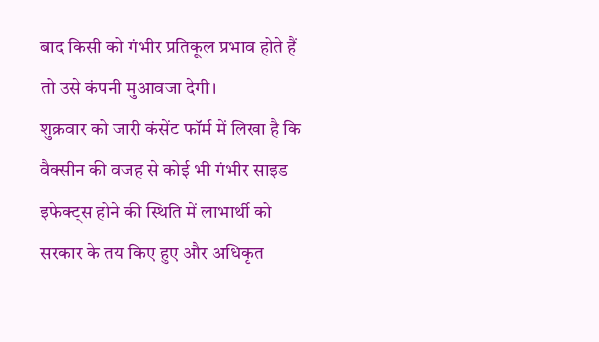बाद किसी को गंभीर प्रतिकूल प्रभाव होते हैं तो उसे कंपनी मुआवजा देगी।
शुक्रवार को जारी कंसेंट फॉर्म में लिखा है कि वैक्सीन की वजह से कोई भी गंभीर साइड इफेक्ट्स होने की स्थिति में लाभार्थी को सरकार के तय किए हुए और अधिकृत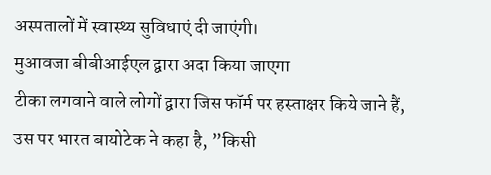अस्पतालों में स्वास्थ्य सुविधाएं दी जाएंगी।
मुआवजा बीबीआईएल द्वारा अदा किया जाएगा
टीका लगवाने वाले लोगों द्वारा जिस फॉर्म पर हस्ताक्षर किये जाने हैं, उस पर भारत बायोटेक ने कहा है, ”किसी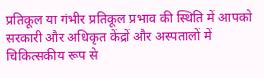प्रतिकूल या गंभीर प्रतिकूल प्रभाव की स्थिति में आपको सरकारी और अधिकृत केंद्रों और अस्पतालों में चिकित्सकीय रूप से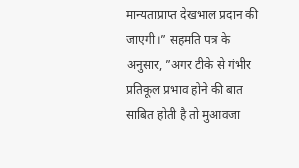मान्यताप्राप्त देखभाल प्रदान की जाएगी।” सहमति पत्र के अनुसार, ”अगर टीके से गंभीर प्रतिकूल प्रभाव होने की बात साबित होती है तो मुआवजा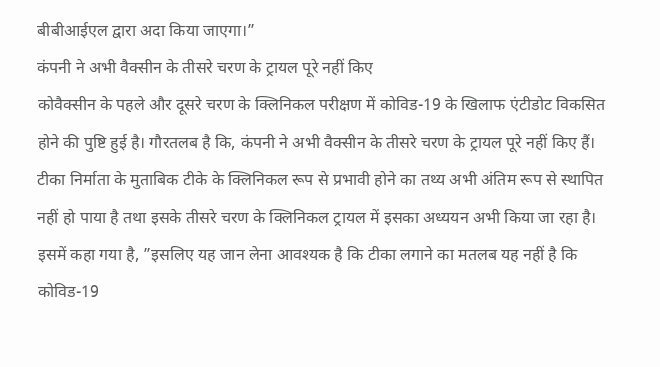बीबीआईएल द्वारा अदा किया जाएगा।”
कंपनी ने अभी वैक्सीन के तीसरे चरण के ट्रायल पूरे नहीं किए
कोवैक्सीन के पहले और दूसरे चरण के क्लिनिकल परीक्षण में कोविड-19 के खिलाफ एंटीडोट विकसित होने की पुष्टि हुई है। गौरतलब है कि, कंपनी ने अभी वैक्सीन के तीसरे चरण के ट्रायल पूरे नहीं किए हैं। टीका निर्माता के मुताबिक टीके के क्लिनिकल रूप से प्रभावी होने का तथ्य अभी अंतिम रूप से स्थापित नहीं हो पाया है तथा इसके तीसरे चरण के क्लिनिकल ट्रायल में इसका अध्ययन अभी किया जा रहा है। इसमें कहा गया है, ”इसलिए यह जान लेना आवश्यक है कि टीका लगाने का मतलब यह नहीं है कि कोविड-19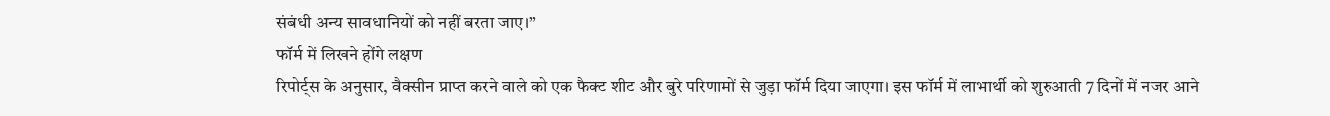संबंधी अन्य सावधानियों को नहीं बरता जाए।”
फॉर्म में लिखने होंगे लक्षण
रिपोर्ट्स के अनुसार, वैक्सीन प्राप्त करने वाले को एक फैक्ट शीट और बुरे परिणामों से जुड़ा फॉर्म दिया जाएगा। इस फॉर्म में लाभार्थी को शुरुआती 7 दिनों में नजर आने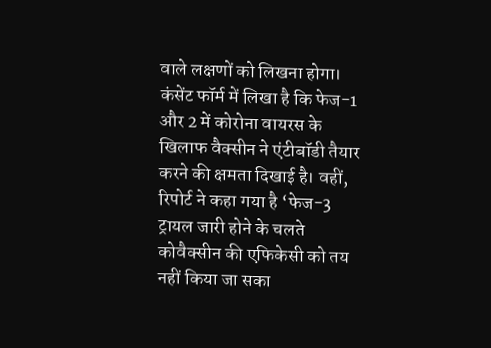वाले लक्षणों को लिखना होगा। कंसेंट फॉर्म में लिखा है कि फेज-1 और 2 में कोरोना वायरस के खिलाफ वैक्सीन ने एंटीबॉडी तैयार करने की क्षमता दिखाई है। वहीं, रिपोर्ट ने कहा गया है ‘फेज-3 ट्रायल जारी होने के चलते कोवैक्सीन की एफिकेसी को तय नहीं किया जा सका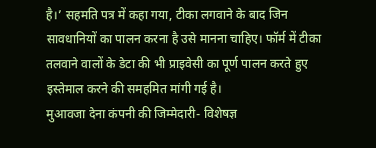है।’ सहमति पत्र में कहा गया, टीका लगवाने के बाद जिन सावधानियों का पालन करना है उसे मानना चाहिए। फॉर्म में टीका तलवाने वालों के डेटा की भी प्राइवेसी का पूर्ण पालन करते हुए इस्तेमाल करने की समहमित मांगी गई है।
मुआवजा देना कंपनी की जिम्मेदारी- विशेषज्ञ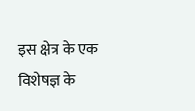इस क्षेत्र के एक विशेषज्ञ के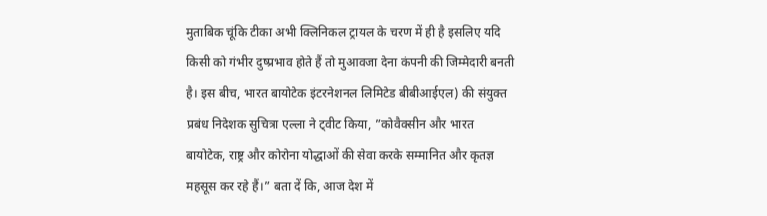मुताबिक चूंकि टीका अभी क्लिनिकल ट्रायल के चरण में ही है इसलिए यदि किसी को गंभीर दुष्प्रभाव होते हैं तो मुआवजा देना कंपनी की जिम्मेदारी बनती है। इस बीच, भारत बायोटेक इंटरनेशनल लिमिटेड बीबीआईएल) की संयुक्त प्रबंध निदेशक सुचित्रा एल्ला ने ट्वीट किया, ”कोवैक्सीन और भारत बायोटेक, राष्ट्र और कोरोना योद्धाओं की सेवा करके सम्मानित और कृतज्ञ महसूस कर रहे हैं।” बता दें कि, आज देश में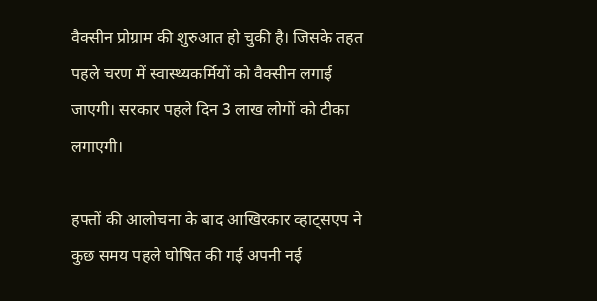वैक्सीन प्रोग्राम की शुरुआत हो चुकी है। जिसके तहत पहले चरण में स्वास्थ्यकर्मियों को वैक्सीन लगाई जाएगी। सरकार पहले दिन 3 लाख लोगों को टीका लगाएगी।

हफ्तों की आलोचना के बाद आखिरकार व्हाट्सएप ने कुछ समय पहले घोषित की गई अपनी नई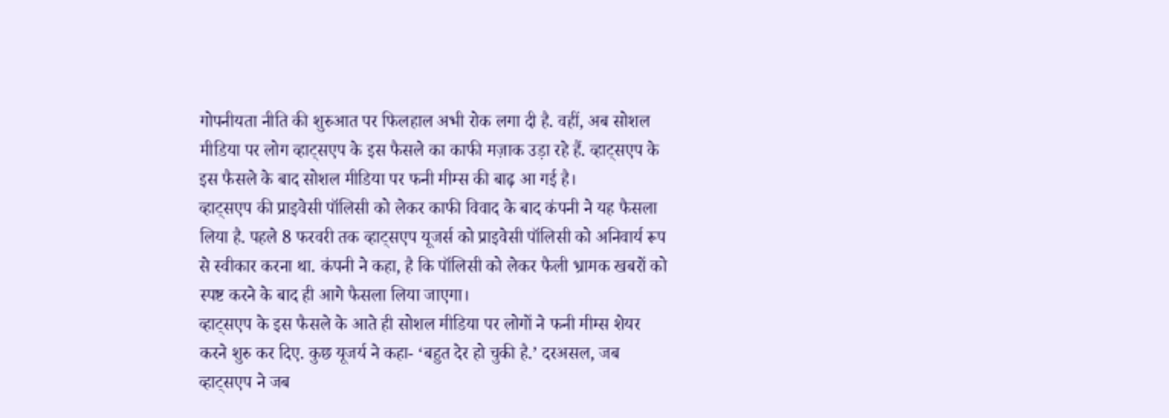गोपनीयता नीति की शुरुआत पर फिलहाल अभी रोक लगा दी है. वहीं, अब सोशल मीडिया पर लोग व्हाट्सएप के इस फैसले का काफी मज़ाक उड़ा रहे हैं. व्हाट्सएप के इस फैसले के बाद सोशल मीडिया पर फनी मीम्स की बाढ़ आ गई है।
व्हाट्सएप की प्राइवेसी पॉलिसी को लेकर काफी विवाद के बाद कंपनी ने यह फैसला लिया है. पहले 8 फरवरी तक व्हाट्सएप यूजर्स को प्राइवेसी पॉलिसी को अनिवार्य रूप से स्वीकार करना था. कंपनी ने कहा, है कि पॉलिसी को लेकर फैली भ्रामक खबरों को स्पष्ट करने के बाद ही आगे फैसला लिया जाएगा।
व्हाट्सएप के इस फैसले के आते ही सोशल मीडिया पर लोगों ने फनी मीम्स शेयर करने शुरु कर दिए. कुछ यूजर्य ने कहा- ‘बहुत देर हो चुकी है.’ दरअसल, जब व्हाट्सएप ने जब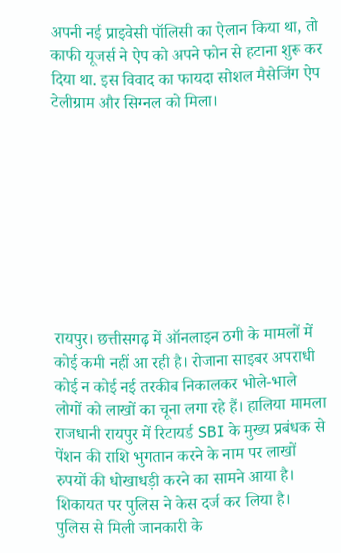अपनी नई प्राइवेसी पॉलिसी का ऐलान किया था, तो काफी यूजर्स ने ऐप को अपने फोन से हटाना शुरू कर दिया था. इस विवाद का फायदा सोशल मैसेजिंग ऐप टेलीग्राम और सिग्नल को मिला।









रायपुर। छत्तीसगढ़ में ऑनलाइन ठगी के मामलों में कोई कमी नहीं आ रही है। रोजाना साइबर अपराधी कोई न कोई नई तरकीब निकालकर भोले-भाले लोगों को लाखों का चूना लगा रहे हैं। हालिया मामला राजधानी रायपुर में रिटायर्ड SBI के मुख्य प्रबंधक से पेंशन की राशि भुगतान करने के नाम पर लाखों रुपयों की धोखाधड़ी करने का सामने आया है। शिकायत पर पुलिस ने केस दर्ज कर लिया है।
पुलिस से मिली जानकारी के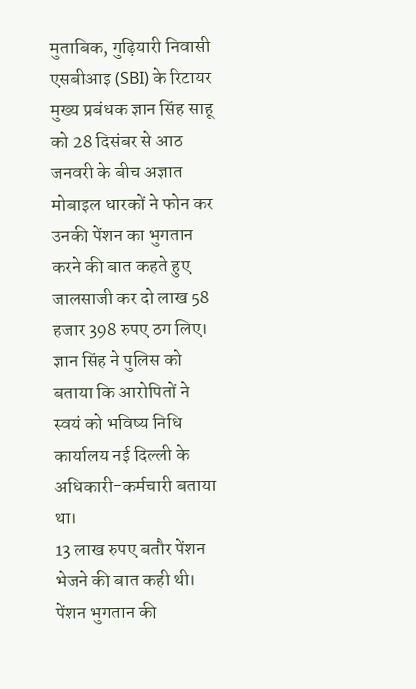मुताबिक, गुढ़ियारी निवासी एसबीआइ (SBI) के रिटायर मुख्य प्रबंधक ज्ञान सिंह साहू को 28 दिसंबर से आठ जनवरी के बीच अज्ञात मोबाइल धारकों ने फोन कर उनकी पेंशन का भुगतान करने की बात कहते हुए जालसाजी कर दो लाख 58 हजार 398 रुपए ठग लिए। ज्ञान सिंह ने पुलिस को बताया कि आरोपितों ने स्वयं को भविष्य निधि कार्यालय नई दिल्ली के अधिकारी-कर्मचारी बताया था।
13 लाख रुपए बतौर पेंशन भेजने की बात कही थी। पेंशन भुगतान की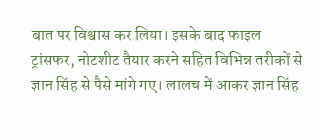बात पर विश्वास कर लिया। इसके बाद फाइल ट्रांसफर, नोटशीट तैयार करने सहित विभिन्न तरीकों से ज्ञान सिंह से पैसे मांगे गए। लालच में आकर ज्ञान सिंह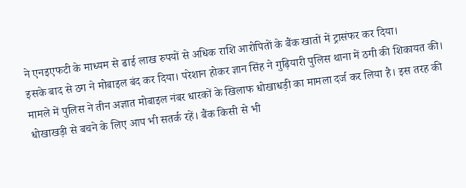ने एनइएफटी के माध्यम से ढाई लाख रुपयों से अधिक राशि आरोपितों के बैंक खातों में ट्रासंफर कर दिया।
इसके बाद से ठग ने मोबाइल बंद कर दिया। परेशान होकर ज्ञान सिंह ने गुढ़ियारी पुलिस थाना में ठगी की शिकायत की। मामले में पुलिस ने तीन अज्ञात मोबाइल नंबर धारकों के खिलाफ धोखाधड़ी का मामला दर्ज कर लिया है। इस तरह की धोखाखड़ी से बचने के लिए आप भी सतर्क रहें। बैंक किसी से भी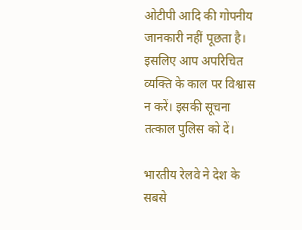ओटीपी आदि की गोपनीय जानकारी नहीं पूछता है। इसलिए आप अपरिचित व्यक्ति के काल पर विश्वास न करें। इसकी सूचना तत्काल पुलिस को दें।

भारतीय रेलवे ने देश के सबसे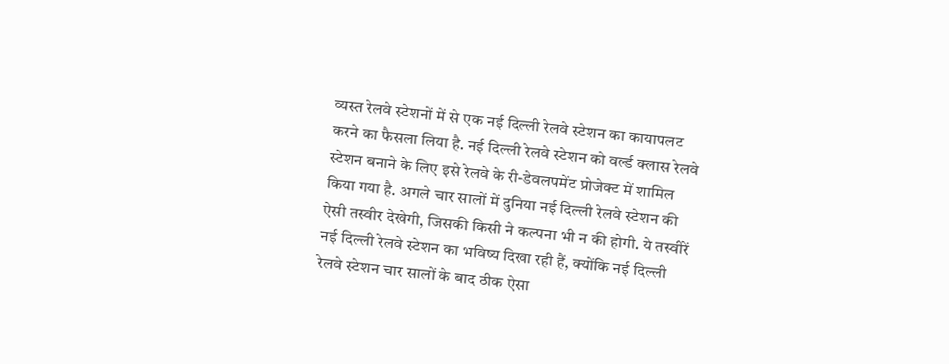व्यस्त रेलवे स्टेशनों में से एक नई दिल्ली रेलवे स्टेशन का कायापलट करने का फैसला लिया है. नई दिल्ली रेलवे स्टेशन को वर्ल्ड क्लास रेलवे स्टेशन बनाने के लिए इसे रेलवे के री-डेवलपमेंट प्रोजेक्ट में शामिल किया गया है. अगले चार सालों में दुनिया नई दिल्ली रेलवे स्टेशन की ऐसी तस्वीर देखेगी, जिसकी किसी ने कल्पना भी न की होगी. ये तस्वीरें नई दिल्ली रेलवे स्टेशन का भविष्य दिखा रही हैं, क्योंकि नई दिल्ली रेलवे स्टेशन चार सालों के बाद ठीक ऐसा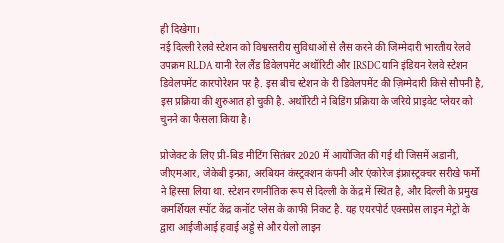ही दिखेगा।
नई दिल्ली रेलवे स्टेशन को विश्वस्तरीय सुविधाओं से लैस करने की जिम्मेदारी भारतीय रेलवे उपक्रम RLDA यानी रेल लैंड डिवेलपमेंट अथॉरिटी और IRSDC यानि इंडियन रेलवे स्टेशन डिवेलपमेंट कारपोरेशन पर है. इस बीच स्टेशन के री डिवेलपमेंट की ज़िम्मेदारी किसे सौपनी है, इस प्रक्रिया की शुरुआत हो चुकी है. अथॉरिटी ने बिडिंग प्रक्रिया के जरिये प्राइवेट प्लेयर को चुनने का फैसला किया है।

प्रोजेक्ट के लिए प्री-बिड मीटिंग सितंबर 2020 में आयोजित की गई थी जिसमें अडानी, जीएमआर, जेकेबी इन्फ्रा, अरबियन कंस्ट्रक्शन कंपनी और एंकोरेज इंफ्रास्ट्रक्चर सरीखे फर्मों ने हिस्सा लिया था. स्टेशन रणनीतिक रूप से दिल्ली के केंद्र में स्थित है, और दिल्ली के प्रमुख कमर्शियल स्पॉट केंद्र कनॉट प्लेस के काफी निकट है. यह एयरपोर्ट एक्सप्रेस लाइन मेट्रो के द्वारा आईजीआई हवाई अड्डे से और येलो लाइन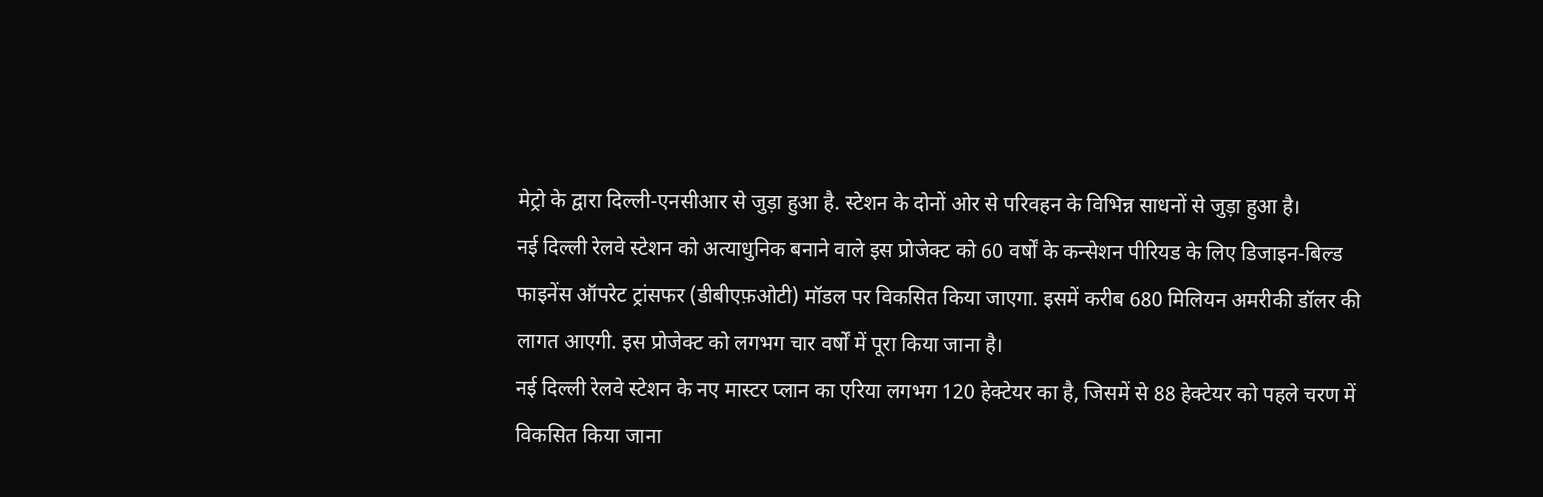मेट्रो के द्वारा दिल्ली-एनसीआर से जुड़ा हुआ है. स्टेशन के दोनों ओर से परिवहन के विभिन्न साधनों से जुड़ा हुआ है।
नई दिल्ली रेलवे स्टेशन को अत्याधुनिक बनाने वाले इस प्रोजेक्ट को 60 वर्षों के कन्सेशन पीरियड के लिए डिजाइन-बिल्ड फाइनेंस ऑपरेट ट्रांसफर (डीबीएफ़ओटी) मॉडल पर विकसित किया जाएगा. इसमें करीब 680 मिलियन अमरीकी डॉलर की लागत आएगी. इस प्रोजेक्ट को लगभग चार वर्षों में पूरा किया जाना है।
नई दिल्ली रेलवे स्टेशन के नए मास्टर प्लान का एरिया लगभग 120 हेक्टेयर का है, जिसमें से 88 हेक्टेयर को पहले चरण में विकसित किया जाना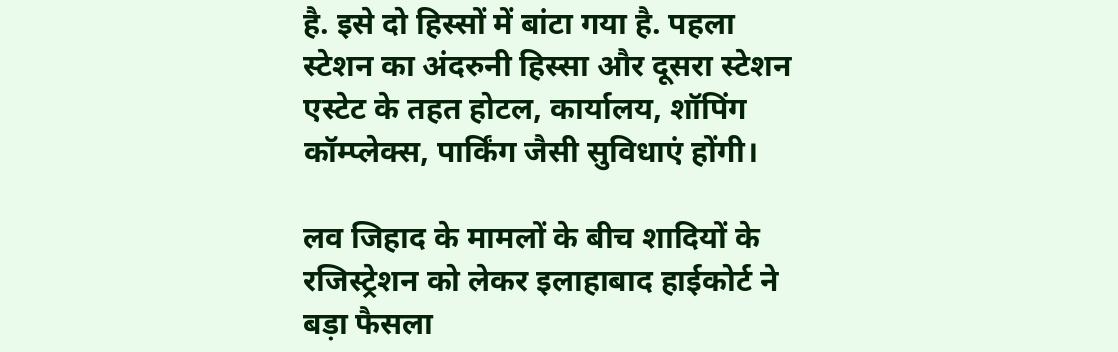है. इसे दो हिस्सों में बांटा गया है. पहला स्टेशन का अंदरुनी हिस्सा और दूसरा स्टेशन एस्टेट के तहत होटल, कार्यालय, शॉपिंग कॉम्प्लेक्स, पार्किंग जैसी सुविधाएं होंगी।

लव जिहाद के मामलों के बीच शादियों के रजिस्ट्रेशन को लेकर इलाहाबाद हाईकोर्ट ने बड़ा फैसला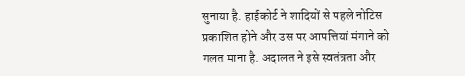सुनाया है. हाईकोर्ट ने शादियों से पहले नोटिस प्रकाशित होने और उस पर आपत्तियां मंगाने को गलत माना है. अदालत ने इसे स्वतंत्रता और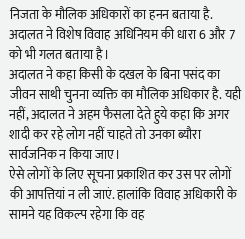निजता के मौलिक अधिकारों का हनन बताया है. अदालत ने विशेष विवाह अधिनियम की धारा 6 और 7 को भी गलत बताया है।
अदालत ने कहा किसी के दखल के बिना पसंद का जीवन साथी चुनना व्यक्ति का मौलिक अधिकार है. यही नहीं, अदालत ने अहम फैसला देते हुये कहा कि अगर शादी कर रहे लोग नहीं चाहते तो उनका ब्यौरा सार्वजनिक न किया जाए।
ऐसे लोगों के लिए सूचना प्रकाशित कर उस पर लोगों की आपत्तियां न ली जाएं. हालांकि विवाह अधिकारी के सामने यह विकल्प रहेगा कि वह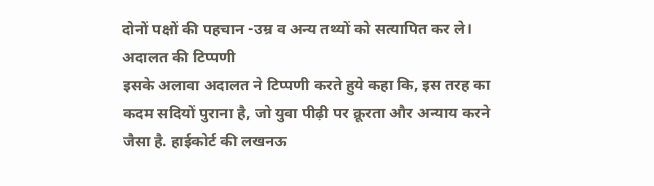दोनों पक्षों की पहचान -उम्र व अन्य तथ्यों को सत्यापित कर ले।
अदालत की टिप्पणी
इसके अलावा अदालत ने टिप्पणी करते हुये कहा कि, इस तरह का कदम सदियों पुराना है, जो युवा पीढ़ी पर क्रूरता और अन्याय करने जैसा है. हाईकोर्ट की लखनऊ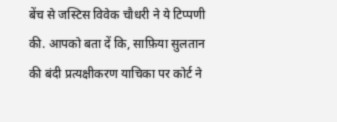बेंच से जस्टिस विवेक चौधरी ने ये टिप्पणी की. आपको बता दें कि, साफ़िया सुलतान की बंदी प्रत्यक्षीकरण याचिका पर कोर्ट ने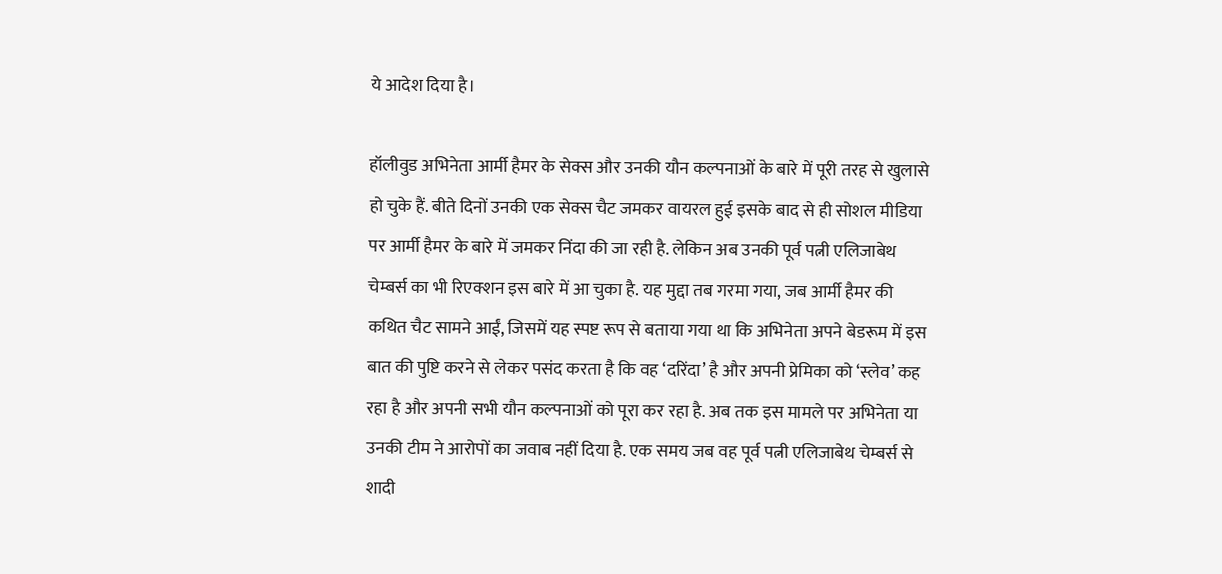ये आदेश दिया है।

हॉलीवुड अभिनेता आर्मी हैमर के सेक्स और उनकी यौन कल्पनाओं के बारे में पूरी तरह से खुलासे हो चुके हैं. बीते दिनों उनकी एक सेक्स चैट जमकर वायरल हुई इसके बाद से ही सोशल मीडिया पर आर्मी हैमर के बारे में जमकर निंदा की जा रही है. लेकिन अब उनकी पूर्व पत्नी एलिजाबेथ चेम्बर्स का भी रिएक्शन इस बारे में आ चुका है. यह मुद्दा तब गरमा गया, जब आर्मी हैमर की कथित चैट सामने आईं, जिसमें यह स्पष्ट रूप से बताया गया था कि अभिनेता अपने बेडरूम में इस बात की पुष्टि करने से लेकर पसंद करता है कि वह ‘दरिंदा’ है और अपनी प्रेमिका को ‘स्लेव’ कह रहा है और अपनी सभी यौन कल्पनाओं को पूरा कर रहा है. अब तक इस मामले पर अभिनेता या उनकी टीम ने आरोपों का जवाब नहीं दिया है. एक समय जब वह पूर्व पत्नी एलिजाबेथ चेम्बर्स से शादी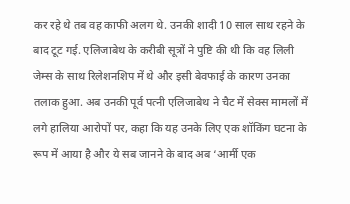कर रहे थे तब वह काफी अलग थे. उनकी शादी 10 साल साथ रहने के बाद टूट गई. एलिजाबेथ के करीबी सूत्रों ने पुष्टि की थी कि वह लिली जेम्स के साथ रिलेशनशिप में थे और इसी बेवफाई के कारण उनका तलाक हुआ. अब उनकी पूर्व पत्नी एलिजाबेथ ने चैट में सेक्स मामलों में लगे हालिया आरोपों पर, कहा कि यह उनके लिए एक शॉकिंग घटना के रूप में आया है और ये सब जानने के बाद अब ‘आर्मी एक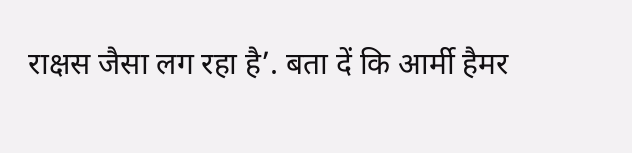राक्षस जैसा लग रहा है’. बता दें कि आर्मी हैमर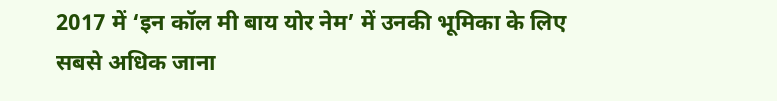2017 में ‘इन कॉल मी बाय योर नेम’ में उनकी भूमिका के लिए सबसे अधिक जाना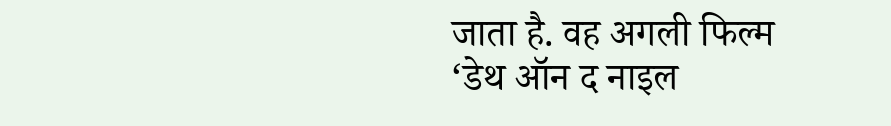जाता है. वह अगली फिल्म ‘डेथ ऑन द नाइल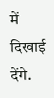में दिखाई देंगे.